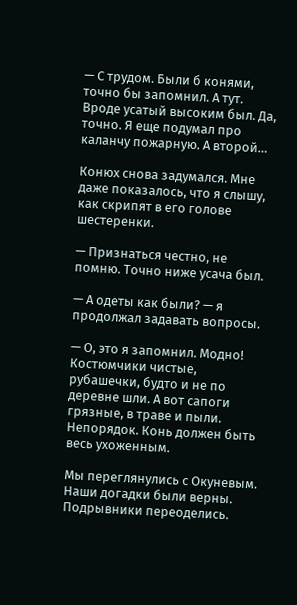— С трудом. Были б конями, точно бы запомнил. А тут. Вроде усатый высоким был. Да, точно. Я еще подумал про каланчу пожарную. А второй…

Конюх снова задумался. Мне даже показалось, что я слышу, как скрипят в его голове шестеренки.

— Признаться честно, не помню. Точно ниже усача был.

— А одеты как были? — я продолжал задавать вопросы.

— О, это я запомнил. Модно! Костюмчики чистые, рубашечки, будто и не по деревне шли. А вот сапоги грязные, в траве и пыли. Непорядок. Конь должен быть весь ухоженным.

Мы переглянулись с Окуневым. Наши догадки были верны. Подрывники переоделись.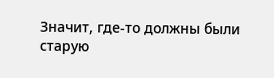Значит, где-то должны были старую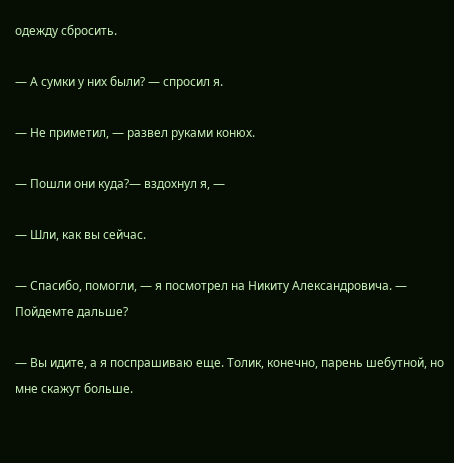одежду сбросить.

— А сумки у них были? — спросил я.

— Не приметил, — развел руками конюх.

— Пошли они куда?— вздохнул я, —

— Шли, как вы сейчас.

— Спасибо, помогли, — я посмотрел на Никиту Александровича. — Пойдемте дальше?

— Вы идите, а я поспрашиваю еще. Толик, конечно, парень шебутной, но мне скажут больше.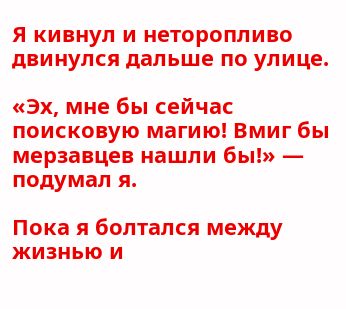Я кивнул и неторопливо двинулся дальше по улице.

«Эх, мне бы сейчас поисковую магию! Вмиг бы мерзавцев нашли бы!» — подумал я.

Пока я болтался между жизнью и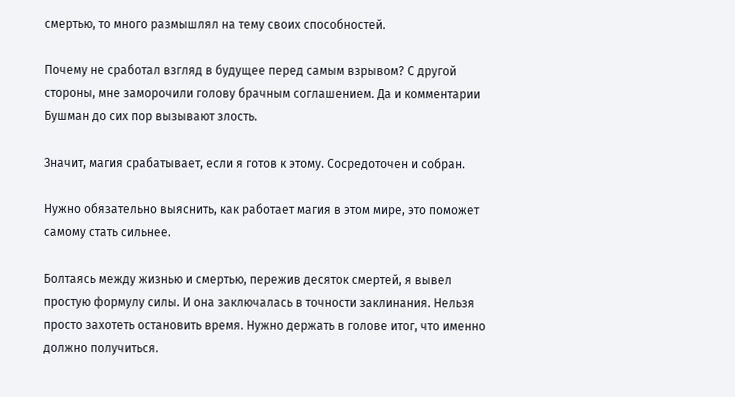смертью, то много размышлял на тему своих способностей.

Почему не сработал взгляд в будущее перед самым взрывом? С другой стороны, мне заморочили голову брачным соглашением. Да и комментарии Бушман до сих пор вызывают злость.

Значит, магия срабатывает, если я готов к этому. Сосредоточен и собран.

Нужно обязательно выяснить, как работает магия в этом мире, это поможет самому стать сильнее.

Болтаясь между жизнью и смертью, пережив десяток смертей, я вывел простую формулу силы. И она заключалась в точности заклинания. Нельзя просто захотеть остановить время. Нужно держать в голове итог, что именно должно получиться.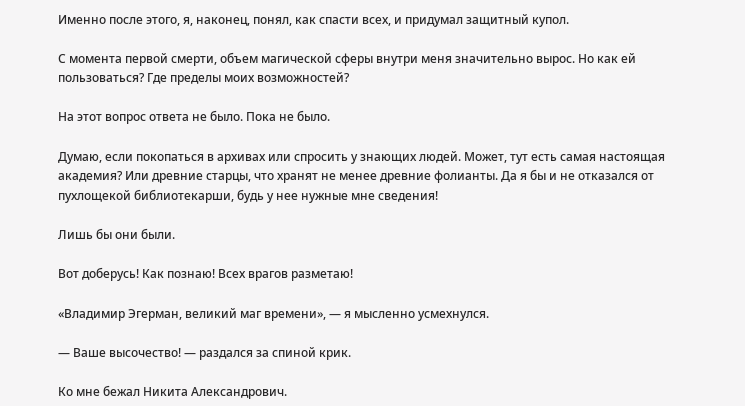Именно после этого, я, наконец, понял, как спасти всех, и придумал защитный купол.

С момента первой смерти, объем магической сферы внутри меня значительно вырос. Но как ей пользоваться? Где пределы моих возможностей?

На этот вопрос ответа не было. Пока не было.

Думаю, если покопаться в архивах или спросить у знающих людей. Может, тут есть самая настоящая академия? Или древние старцы, что хранят не менее древние фолианты. Да я бы и не отказался от пухлощекой библиотекарши, будь у нее нужные мне сведения!

Лишь бы они были.

Вот доберусь! Как познаю! Всех врагов разметаю!

«Владимир Эгерман, великий маг времени», — я мысленно усмехнулся.

— Ваше высочество! — раздался за спиной крик.

Ко мне бежал Никита Александрович.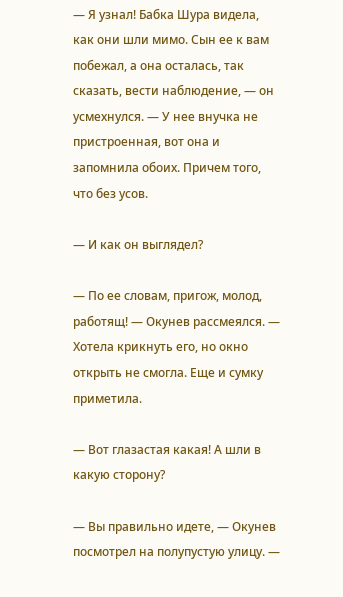— Я узнал! Бабка Шура видела, как они шли мимо. Сын ее к вам побежал, а она осталась, так сказать, вести наблюдение, — он усмехнулся. — У нее внучка не пристроенная, вот она и запомнила обоих. Причем того, что без усов.

— И как он выглядел?

— По ее словам, пригож, молод, работящ! — Окунев рассмеялся. — Хотела крикнуть его, но окно открыть не смогла. Еще и сумку приметила.

— Вот глазастая какая! А шли в какую сторону?

— Вы правильно идете, — Окунев посмотрел на полупустую улицу. —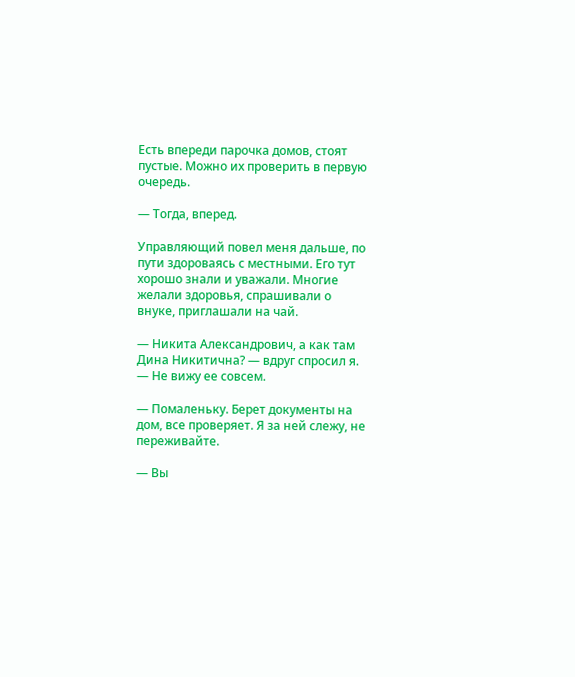Есть впереди парочка домов, стоят пустые. Можно их проверить в первую очередь.

— Тогда, вперед.

Управляющий повел меня дальше, по пути здороваясь с местными. Его тут хорошо знали и уважали. Многие желали здоровья, спрашивали о внуке, приглашали на чай.

— Никита Александрович, а как там Дина Никитична? — вдруг спросил я. — Не вижу ее совсем.

— Помаленьку. Берет документы на дом, все проверяет. Я за ней слежу, не переживайте.

— Вы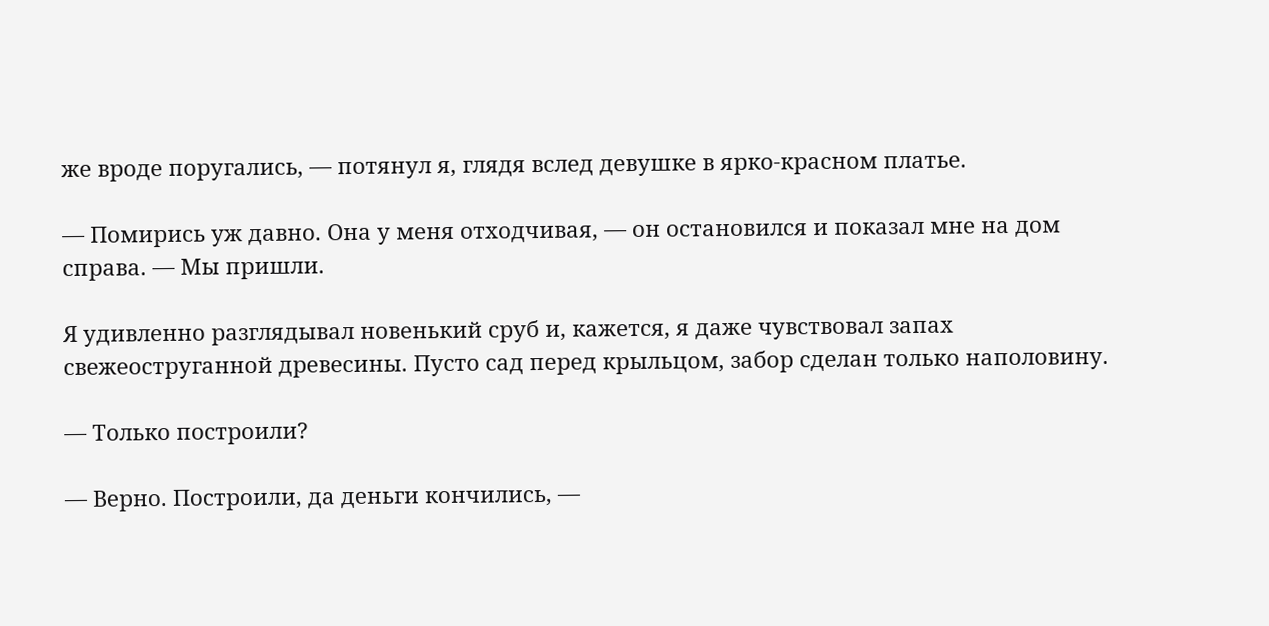же вроде поругались, — потянул я, глядя вслед девушке в ярко-красном платье.

— Помирись уж давно. Она у меня отходчивая, — он остановился и показал мне на дом справа. — Мы пришли.

Я удивленно разглядывал новенький сруб и, кажется, я даже чувствовал запах свежеоструганной древесины. Пусто сад перед крыльцом, забор сделан только наполовину.

— Только построили?

— Верно. Построили, да деньги кончились, —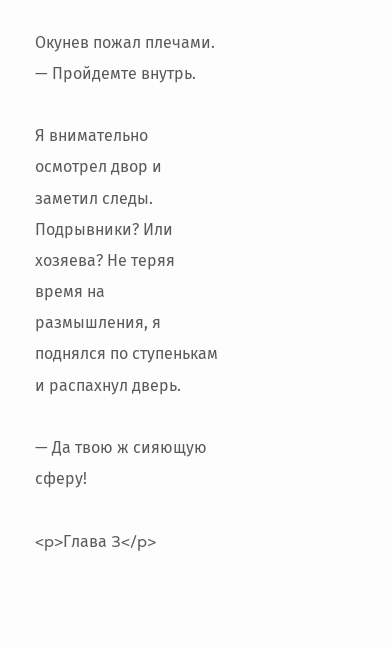Окунев пожал плечами. — Пройдемте внутрь.

Я внимательно осмотрел двор и заметил следы. Подрывники? Или хозяева? Не теряя время на размышления, я поднялся по ступенькам и распахнул дверь.

— Да твою ж сияющую сферу!

<p>Глава 3</p>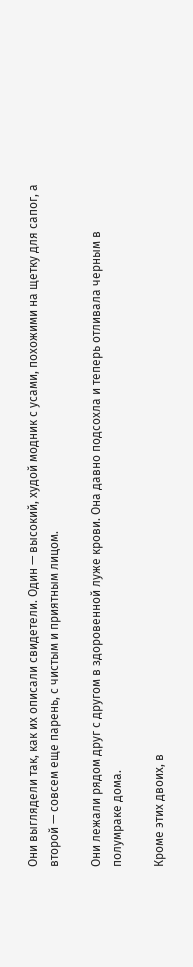Они выглядели так, как их описали свидетели. Один — высокий, худой модник с усами, похожими на щетку для сапог, а второй — совсем еще парень, с чистым и приятным лицом.

Они лежали рядом друг с другом в здоровенной луже крови. Она давно подсохла и теперь отливала черным в полумраке дома.

Кроме этих двоих, в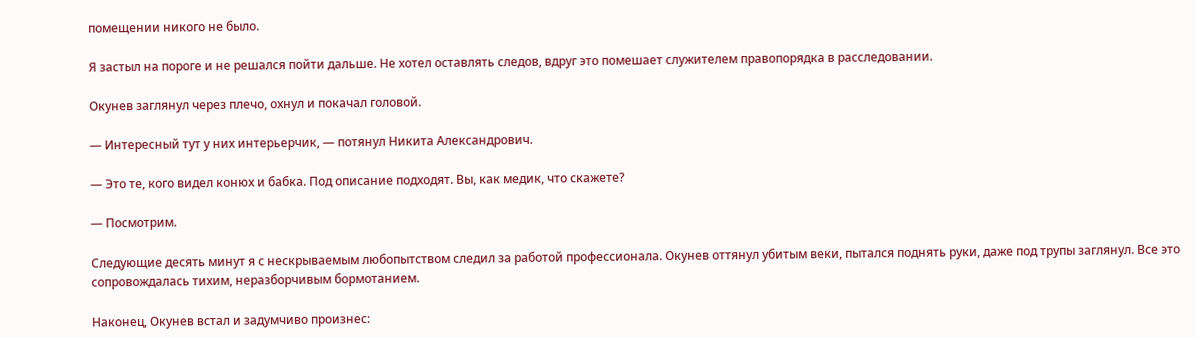помещении никого не было.

Я застыл на пороге и не решался пойти дальше. Не хотел оставлять следов, вдруг это помешает служителем правопорядка в расследовании.

Окунев заглянул через плечо, охнул и покачал головой.

— Интересный тут у них интерьерчик, — потянул Никита Александрович.

— Это те, кого видел конюх и бабка. Под описание подходят. Вы, как медик, что скажете?

— Посмотрим.

Следующие десять минут я с нескрываемым любопытством следил за работой профессионала. Окунев оттянул убитым веки, пытался поднять руки, даже под трупы заглянул. Все это сопровождалась тихим, неразборчивым бормотанием.

Наконец, Окунев встал и задумчиво произнес: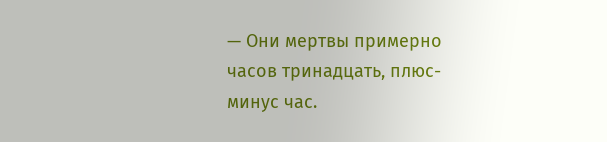— Они мертвы примерно часов тринадцать, плюс-минус час.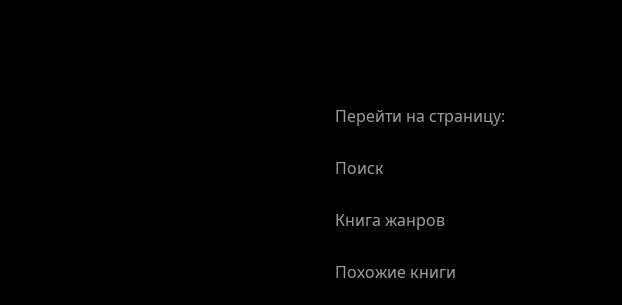Перейти на страницу:

Поиск

Книга жанров

Похожие книги